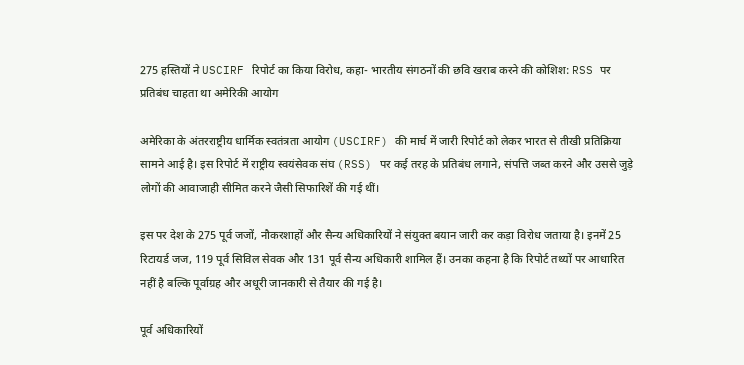275 हस्तियों ने USCIRF रिपोर्ट का किया विरोध, कहा- भारतीय संगठनों की छवि खराब करने की कोशिश: RSS पर प्रतिबंध चाहता था अमेरिकी आयोग

अमेरिका के अंतरराष्ट्रीय धार्मिक स्वतंत्रता आयोग (USCIRF) की मार्च में जारी रिपोर्ट को लेकर भारत से तीखी प्रतिक्रिया सामने आई है। इस रिपोर्ट में राष्ट्रीय स्वयंसेवक संघ (RSS) पर कई तरह के प्रतिबंध लगाने, संपत्ति जब्त करने और उससे जुड़े लोगों की आवाजाही सीमित करने जैसी सिफारिशें की गई थीं।

इस पर देश के 275 पूर्व जजों, नौकरशाहों और सैन्य अधिकारियों ने संयुक्त बयान जारी कर कड़ा विरोध जताया है। इनमें 25 रिटायर्ड जज, 119 पूर्व सिविल सेवक और 131 पूर्व सैन्य अधिकारी शामिल हैं। उनका कहना है कि रिपोर्ट तथ्यों पर आधारित नहीं है बल्कि पूर्वाग्रह और अधूरी जानकारी से तैयार की गई है।

पूर्व अधिकारियों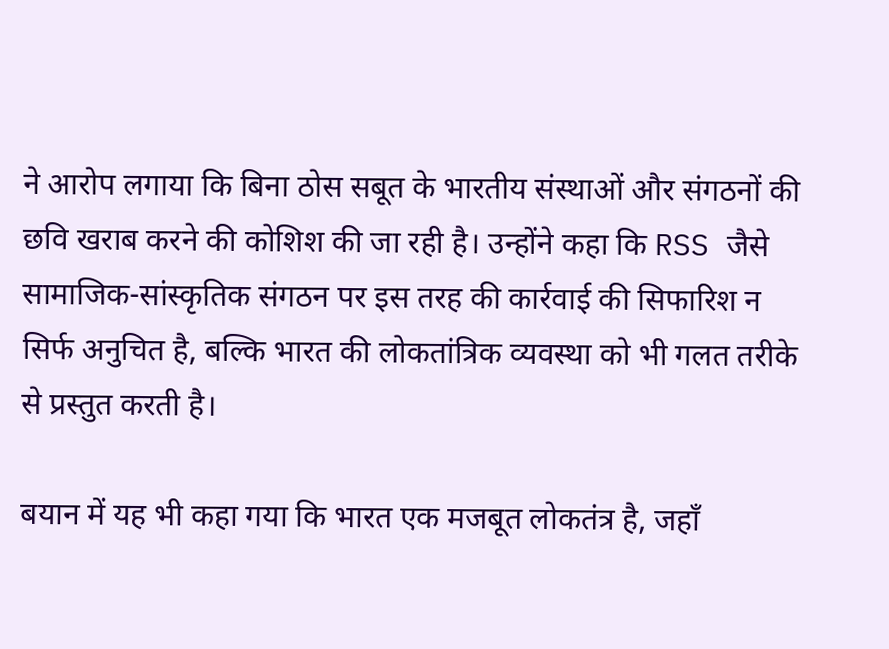ने आरोप लगाया कि बिना ठोस सबूत के भारतीय संस्थाओं और संगठनों की छवि खराब करने की कोशिश की जा रही है। उन्होंने कहा कि RSS जैसे सामाजिक-सांस्कृतिक संगठन पर इस तरह की कार्रवाई की सिफारिश न सिर्फ अनुचित है, बल्कि भारत की लोकतांत्रिक व्यवस्था को भी गलत तरीके से प्रस्तुत करती है।

बयान में यह भी कहा गया कि भारत एक मजबूत लोकतंत्र है, जहाँ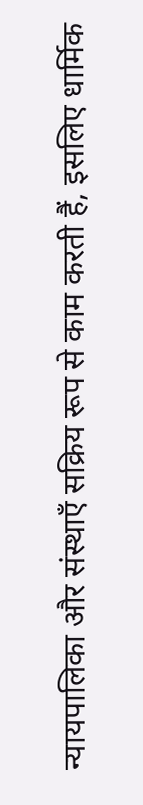न्यायपालिका और संस्थाएँ सक्रिय रूप से काम करती हैं, इसलिए धार्मिक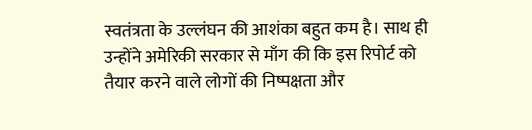स्वतंत्रता के उल्लंघन की आशंका बहुत कम है। साथ ही  उन्होंने अमेरिकी सरकार से माँग की कि इस रिपोर्ट को तैयार करने वाले लोगों की निष्पक्षता और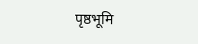पृष्ठभूमि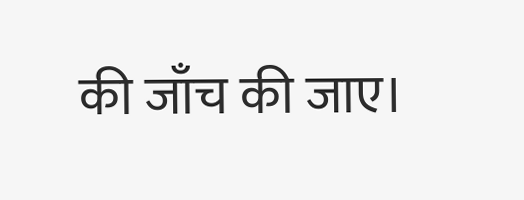की जाँच की जाए।